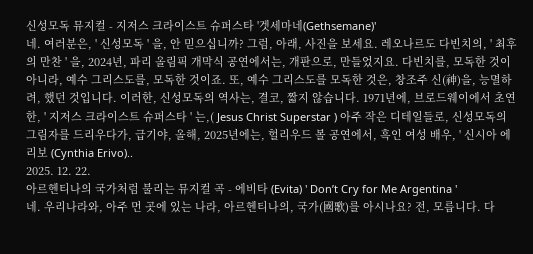신성모독 뮤지컬 - 지저스 크라이스트 슈퍼스타 '겟세마네(Gethsemane)'
네. 여러분은, ' 신성모독 ' 을, 안 믿으십니까? 그럼, 아래, 사진을 보세요. 레오나르도 다빈치의, ' 최후의 만찬 ' 을, 2024년, 파리 올림픽 개막식 공연에서는, 개판으로, 만들었지요. 다빈치를, 모독한 것이 아니라, 예수 그리스도를, 모독한 것이죠. 또, 예수 그리스도를 모독한 것은, 창조주 신(神)을, 능멸하려, 했던 것입니다. 이러한, 신성모독의 역사는, 결코, 짧지 않습니다. 1971년에, 브로드웨이에서 초연한, ' 지저스 크라이스트 슈퍼스타 ' 는,( Jesus Christ Superstar ) 아주 작은 디테일들로, 신성모독의 그림자를 드리우다가, 급기야, 올해, 2025년에는, 헐리우드 볼 공연에서, 흑인 여성 배우, ' 신시아 에리보 (Cynthia Erivo)..
2025. 12. 22.
아르헨티나의 국가처럼 불리는 뮤지컬 곡 - 에비타 (Evita) ' Don’t Cry for Me Argentina '
네. 우리나라와, 아주 먼 곳에 있는 나라, 아르헨티나의, 국가(國歌)를 아시나요? 전, 모릅니다. 다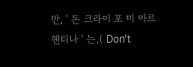만, ' 돈 크라이 포 미 아르헨티나 ' 는,( Don’t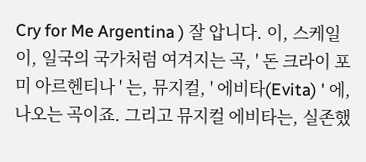Cry for Me Argentina ) 잘 압니다. 이, 스케일이, 일국의 국가처럼 여겨지는 곡, ' 돈 크라이 포 미 아르헨티나 ' 는, 뮤지컬, ' 에비타(Evita) ' 에, 나오는 곡이죠. 그리고 뮤지컬 에비타는, 실존했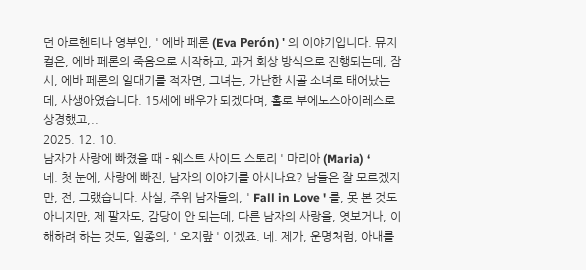던 아르헨티나 영부인, ' 에바 페론 (Eva Perón) ' 의 이야기입니다. 뮤지컬은, 에바 페론의 죽음으로 시작하고, 과거 회상 방식으로 진행되는데, 잠시, 에바 페론의 일대기를 적자면, 그녀는, 가난한 시골 소녀로 태어났는데, 사생아였습니다. 15세에 배우가 되겠다며, 홀로 부에노스아이레스로 상경했고,..
2025. 12. 10.
남자가 사랑에 빠졌을 때 - 웨스트 사이드 스토리 ' 마리아 (Maria) ‘
네. 첫 눈에, 사랑에 빠진, 남자의 이야기를 아시나요? 남들은 잘 모르겠지만, 전, 그랬습니다. 사실, 주위 남자들의, ' Fall in Love ' 를, 못 본 것도 아니지만, 제 팔자도, 감당이 안 되는데, 다른 남자의 사랑을, 엿보거나, 이해하려 하는 것도, 일종의, ' 오지랖 ' 이겠죠. 네. 제가, 운명처럼, 아내를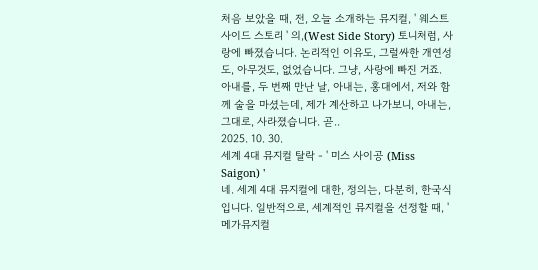처음 보았을 때, 전, 오늘 소개하는 뮤지컬, ' 웨스트 사이드 스토리 ' 의,(West Side Story) 토니처럼, 사랑에 빠졌습니다. 논리적인 이유도, 그럴싸한 개연성도, 아무것도, 없었습니다. 그냥, 사랑에 빠진 거죠. 아내를, 두 번째 만난 날, 아내는, 홍대에서, 저와 함께 술을 마셨는데, 제가 계산하고 나가보니, 아내는, 그대로, 사라졌습니다. 곧..
2025. 10. 30.
세계 4대 뮤지컬 탈락 - ' 미스 사이공 (Miss Saigon) '
네. 세계 4대 뮤지컬에 대한, 정의는, 다분히, 한국식입니다. 일반적으로, 세계적인 뮤지컬을 선정할 때, ' 메가뮤지컬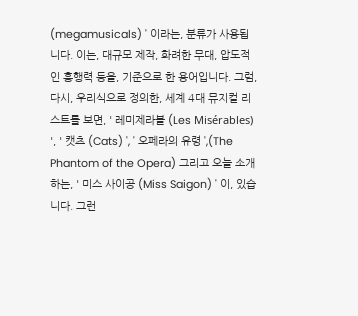(megamusicals) ' 이라는, 분류가 사용됩니다. 이는, 대규모 제작, 화려한 무대, 압도적인 흥행력 등을, 기준으로 한 용어입니다. 그럼, 다시, 우리식으로 정의한, 세계 4대 뮤지컬 리스트를 보면, ' 레미제라블 (Les Misérables) ', ' 캣츠 (Cats) ', ' 오페라의 유령 ',(The Phantom of the Opera) 그리고 오늘 소개하는, ' 미스 사이공 (Miss Saigon) ' 이, 있습니다. 그런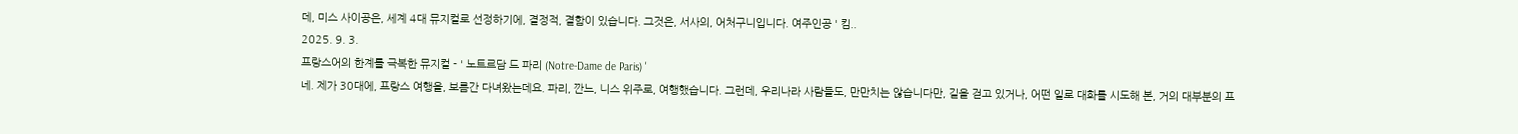데, 미스 사이공은, 세계 4대 뮤지컬로 선정하기에, 결정적, 결함이 있습니다. 그것은, 서사의, 어처구니입니다. 여주인공 ' 킴..
2025. 9. 3.
프랑스어의 한계를 극복한 뮤지컬 - ' 노트르담 드 파리 (Notre-Dame de Paris) '
네. 제가 30대에, 프랑스 여행을, 보름간 다녀왔는데요. 파리, 깐느, 니스 위주로, 여행했습니다. 그런데, 우리나라 사람들도, 만만치는 않습니다만, 길을 걷고 있거나, 어떤 일로 대화를 시도해 본, 거의 대부분의 프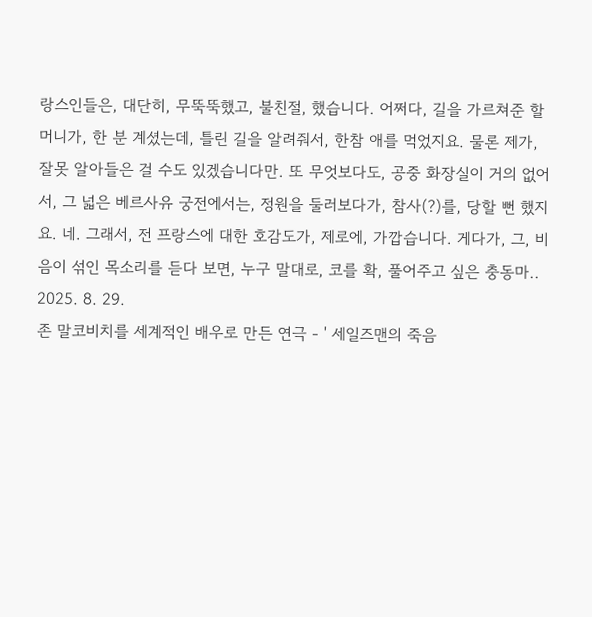랑스인들은, 대단히, 무뚝뚝했고, 불친절, 했습니다. 어쩌다, 길을 가르쳐준 할머니가, 한 분 계셨는데, 틀린 길을 알려줘서, 한참 애를 먹었지요. 물론 제가, 잘못 알아들은 걸 수도 있겠습니다만. 또 무엇보다도, 공중 화장실이 거의 없어서, 그 넓은 베르사유 궁전에서는, 정원을 둘러보다가, 참사(?)를, 당할 뻔 했지요. 네. 그래서, 전 프랑스에 대한 호감도가, 제로에, 가깝습니다. 게다가, 그, 비음이 섞인 목소리를 듣다 보면, 누구 말대로, 코를 확, 풀어주고 싶은 충동마..
2025. 8. 29.
존 말코비치를 세계적인 배우로 만든 연극 - ' 세일즈맨의 죽음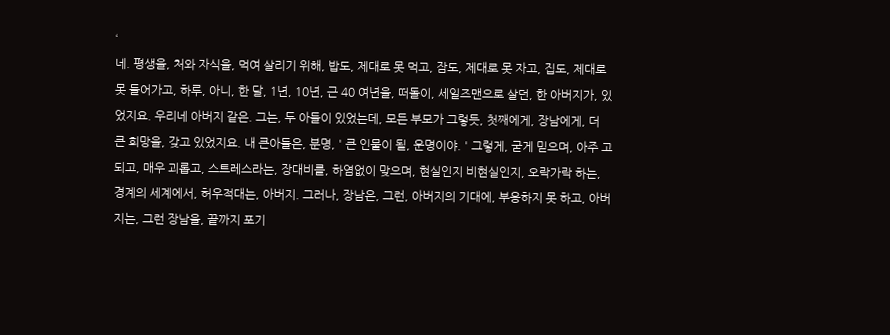‘
네. 평생을, 처와 자식을, 먹여 살리기 위해, 밥도, 제대로 못 먹고, 잠도, 제대로 못 자고, 집도, 제대로 못 들어가고, 하루, 아니, 한 달, 1년, 10년, 근 40 여년을, 떠돌이, 세일즈맨으로 살던, 한 아버지가, 있었지요. 우리네 아버지 같은. 그는, 두 아들이 있었는데, 모든 부모가 그렇듯, 첫째에게, 장남에게, 더 큰 희망을, 갖고 있었지요. 내 큰아들은, 분명, ' 큰 인물이 될, 운명이야. ' 그렇게, 굳게 믿으며, 아주 고되고, 매우 괴롭고, 스트레스라는, 장대비를, 하염없이 맞으며, 현실인지 비현실인지, 오락가락 하는, 경계의 세계에서, 허우적대는, 아버지. 그러나, 장남은, 그런, 아버지의 기대에, 부응하지 못 하고, 아버지는, 그런 장남을, 끝까지 포기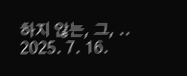하지 않는, 그, ..
2025. 7. 16.